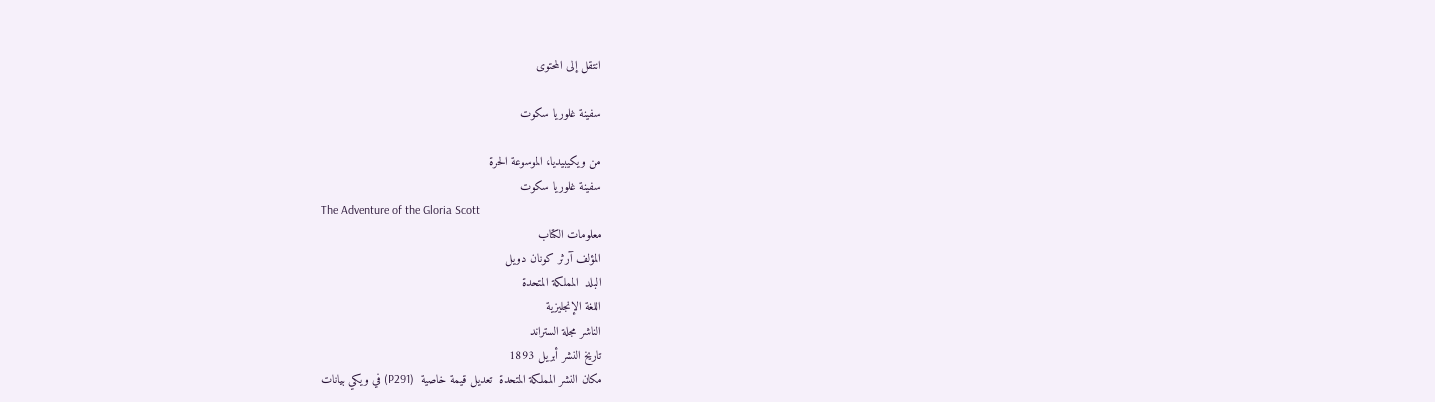انتقل إلى المحتوى

سفينة غلوريا سكوت

من ويكيبيديا، الموسوعة الحرة
سفينة غلوريا سكوت
The Adventure of the Gloria Scott
معلومات الكتاب
المؤلف آرثر كونان دويل
البلد  المملكة المتحدة
اللغة الإنجليزية
الناشر مجلة الستراند
تاريخ النشر أبريل 1893
مكان النشر المملكة المتحدة  تعديل قيمة خاصية  (P291) في ويكي بيانات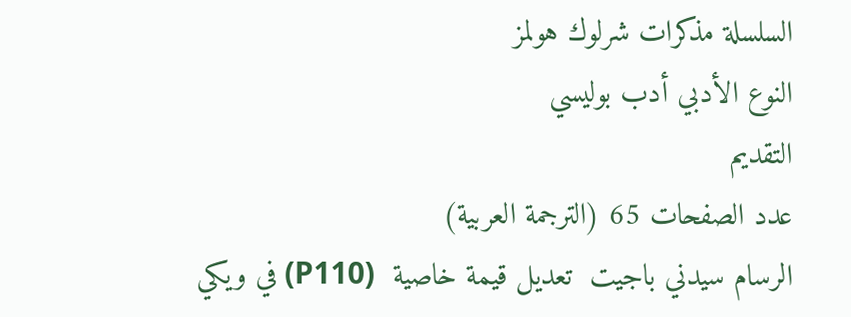السلسلة مذكرات شرلوك هولمز
النوع الأدبي أدب بوليسي
التقديم
عدد الصفحات 65 (الترجمة العربية)
الرسام سيدني باجيت  تعديل قيمة خاصية  (P110) في ويكي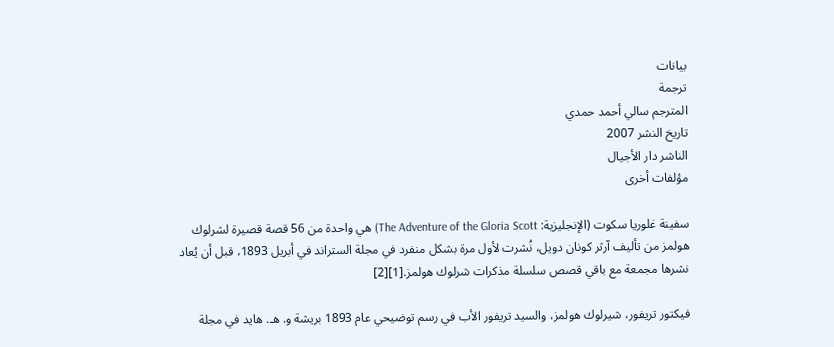بيانات
ترجمة
المترجم سالي أحمد حمدي
تاريخ النشر 2007
الناشر دار الأجيال
مؤلفات أخرى

سفينة غلوريا سكوت (الإنجليزية: The Adventure of the Gloria Scott) هي واحدة من 56 قصة قصيرة لشرلوك هولمز من تأليف آرثر كونان دويل، نُشرت لأول مرة بشكل منفرد في مجلة الستراند في أبريل 1893، قبل أن يُعاد نشرها مجمعة مع باقي قصص سلسلة مذكرات شرلوك هولمز.[1][2]

فيكتور تريفور، شيرلوك هولمز، والسيد تريفور الأب في رسم توضيحي عام 1893 بريشة و. هـ. هايد في مجلة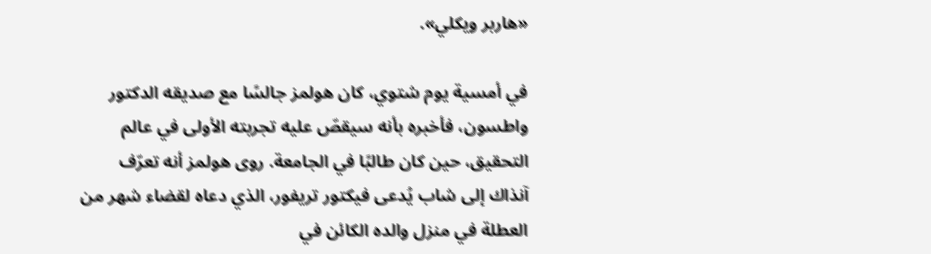«هاربر ويكلي».

في أمسية يوم شتوي، كان هولمز جالسًا مع صديقه الدكتور واطسون، فأخبره بأنه سيقصّ عليه تجربته الأولى في عالم التحقيق، حين كان طالبًا في الجامعة. روى هولمز أنه تعرّف آنذاك إلى شاب يُدعى فيكتور تريفور، الذي دعاه لقضاء شهر من العطلة في منزل والده الكائن في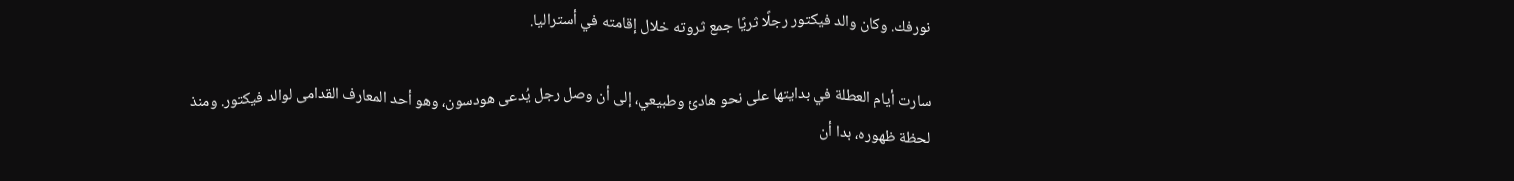نورفك. وكان والد فيكتور رجلًا ثريًا جمع ثروته خلال إقامته في أستراليا.

سارت أيام العطلة في بدايتها على نحو هادئ وطبيعي، إلى أن وصل رجل يُدعى هودسون، وهو أحد المعارف القدامى لوالد فيكتور. ومنذ لحظة ظهوره، بدا أن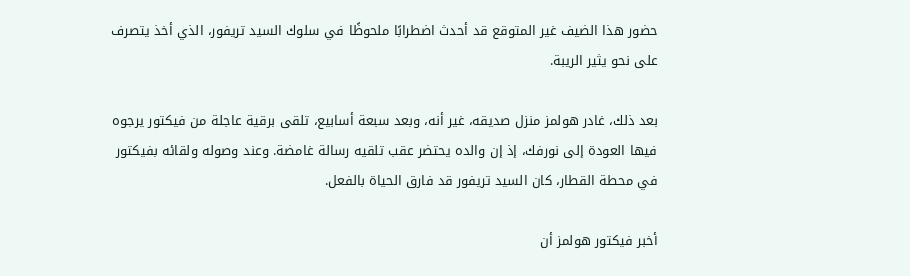حضور هذا الضيف غير المتوقع قد أحدث اضطرابًا ملحوظًا في سلوك السيد تريفور، الذي أخذ يتصرف على نحو يثير الريبة.

بعد ذلك، غادر هولمز منزل صديقه، غير أنه، وبعد سبعة أسابيع، تلقى برقية عاجلة من فيكتور يرجوه فيها العودة إلى نورفك، إذ إن والده يحتضر عقب تلقيه رسالة غامضة. وعند وصوله ولقائه بفيكتور في محطة القطار، كان السيد تريفور قد فارق الحياة بالفعل.

أخبر فيكتور هولمز أن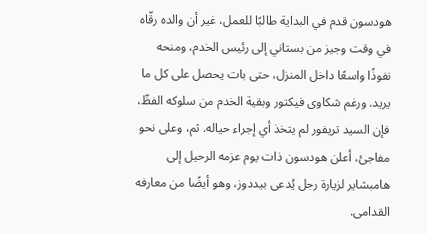هودسون قدم في البداية طالبًا للعمل، غير أن والده رقّاه في وقت وجيز من بستاني إلى رئيس الخدم، ومنحه نفوذًا واسعًا داخل المنزل، حتى بات يحصل على كل ما يريد. ورغم شكاوى فيكتور وبقية الخدم من سلوكه الفظّ، فإن السيد تريفور لم يتخذ أي إجراء حياله. ثم، وعلى نحو مفاجئ، أعلن هودسون ذات يوم عزمه الرحيل إلى هامبشاير لزيارة رجل يُدعى بيددوز، وهو أيضًا من معارفه القدامى.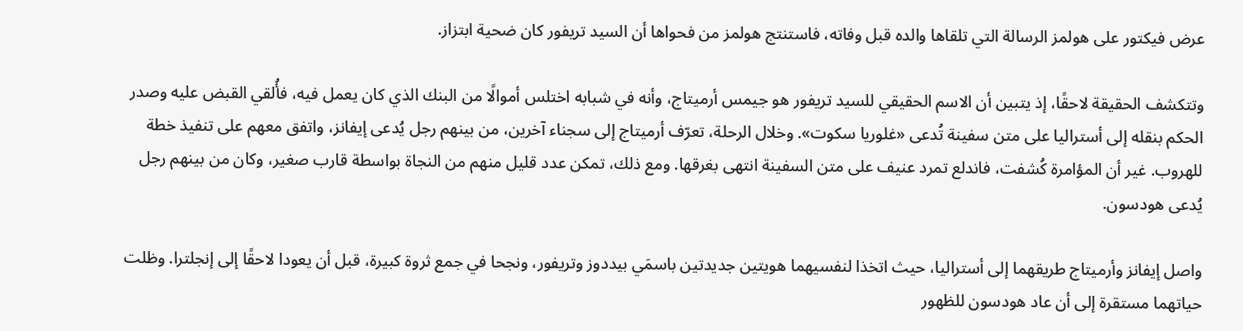عرض فيكتور على هولمز الرسالة التي تلقاها والده قبل وفاته، فاستنتج هولمز من فحواها أن السيد تريفور كان ضحية ابتزاز.

وتتكشف الحقيقة لاحقًا، إذ يتبين أن الاسم الحقيقي للسيد تريفور هو جيمس أرميتاج، وأنه في شبابه اختلس أموالًا من البنك الذي كان يعمل فيه، فأُلقي القبض عليه وصدر الحكم بنقله إلى أستراليا على متن سفينة تُدعى «غلوريا سكوت». وخلال الرحلة، تعرّف أرميتاج إلى سجناء آخرين، من بينهم رجل يُدعى إيفانز، واتفق معهم على تنفيذ خطة للهروب. غير أن المؤامرة كُشفت، فاندلع تمرد عنيف على متن السفينة انتهى بغرقها. ومع ذلك، تمكن عدد قليل منهم من النجاة بواسطة قارب صغير، وكان من بينهم رجل يُدعى هودسون.

واصل إيفانز وأرميتاج طريقهما إلى أستراليا، حيث اتخذا لنفسيهما هويتين جديدتين باسمَي بيددوز وتريفور، ونجحا في جمع ثروة كبيرة، قبل أن يعودا لاحقًا إلى إنجلترا. وظلت حياتهما مستقرة إلى أن عاد هودسون للظهور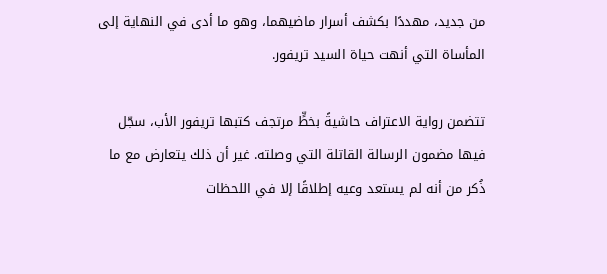من جديد، مهددًا بكشف أسرار ماضيهما، وهو ما أدى في النهاية إلى المأساة التي أنهت حياة السيد تريفور.

تتضمن رواية الاعتراف حاشيةً بخطٍّ مرتجف كتبها تريفور الأب، سجّل فيها مضمون الرسالة القاتلة التي وصلته. غير أن ذلك يتعارض مع ما ذُكر من أنه لم يستعد وعيه إطلاقًا إلا في اللحظات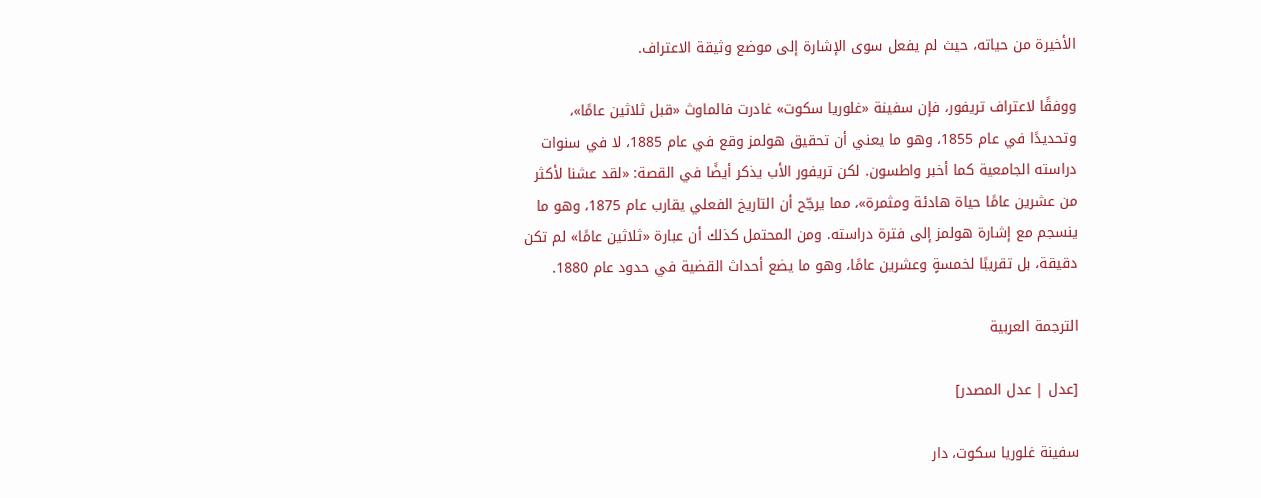الأخيرة من حياته، حيث لم يفعل سوى الإشارة إلى موضع وثيقة الاعتراف.

ووفقًا لاعتراف تريفور، فإن سفينة «غلوريا سكوت» غادرت فالماوث «قبل ثلاثين عامًا»، وتحديدًا في عام 1855، وهو ما يعني أن تحقيق هولمز وقع في عام 1885، لا في سنوات دراسته الجامعية كما أخبر واطسون. لكن تريفور الأب يذكر أيضًا في القصة: «لقد عشنا لأكثر من عشرين عامًا حياة هادئة ومثمرة»، مما يرجّح أن التاريخ الفعلي يقارب عام 1875، وهو ما ينسجم مع إشارة هولمز إلى فترة دراسته. ومن المحتمل كذلك أن عبارة «ثلاثين عامًا» لم تكن دقيقة، بل تقريبًا لخمسةٍ وعشرين عامًا، وهو ما يضع أحداث القضية في حدود عام 1880.

الترجمة العربية

[عدل | عدل المصدر]

سفينة غلوريا سكوت، دار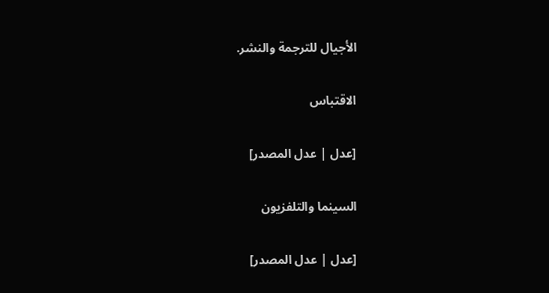الأجيال للترجمة والنشر.

الاقتباس

[عدل | عدل المصدر]

السينما والتلفزيون

[عدل | عدل المصدر]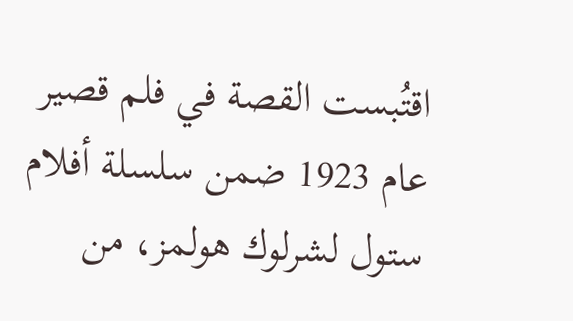اقتُبست القصة في فلم قصير عام 1923 ضمن سلسلة أفلام ستول لشرلوك هولمز، من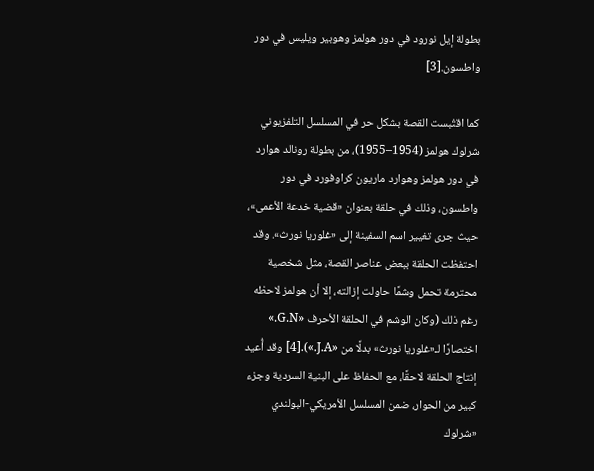بطولة إيل نورود في دور هولمز وهوبير ويليس في دور واطسون.[3]

كما اقتُبست القصة بشكل حر في المسلسل التلفزيوني شرلوك هولمز (1954–1955)، من بطولة رونالد هوارد في دور هولمز وهوارد ماريون كراوفورد في دور واطسون، وذلك في حلقة بعنوان «قضية خدعة الأعمى»، حيث جرى تغيير اسم السفينة إلى «غلوريا نورث». وقد احتفظت الحلقة ببعض عناصر القصة، مثل شخصية محترمة تحمل وشمًا حاولت إزالته، إلا أن هولمز لاحظه رغم ذلك (وكان الوشم في الحلقة الأحرف «G.N.» اختصارًا لـ«غلوريا نورث» بدلًا من «J.A.»).[4] وقد أُعيد إنتاج الحلقة لاحقًا، مع الحفاظ على البنية السردية وجزء كبير من الحوار، ضمن المسلسل الأمريكي-البولندي «شرلوك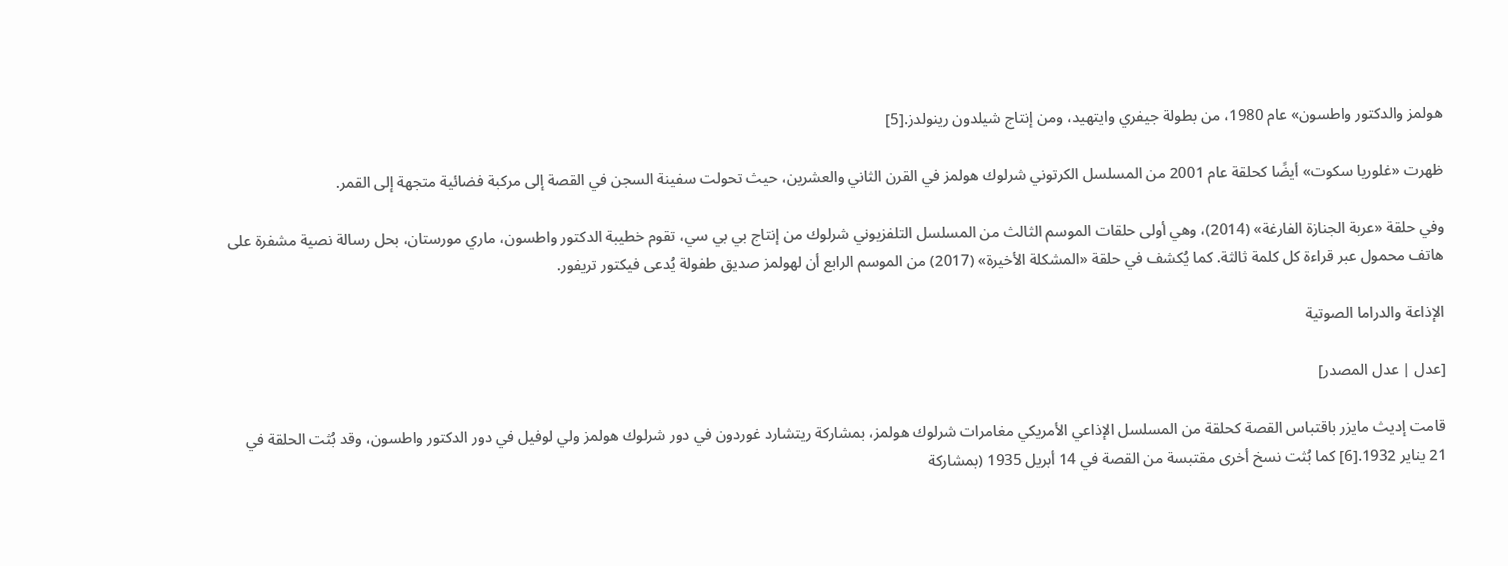هولمز والدكتور واطسون» عام 1980، من بطولة جيفري وايتهيد، ومن إنتاج شيلدون رينولدز.[5]

ظهرت «غلوريا سكوت» أيضًا كحلقة عام 2001 من المسلسل الكرتوني شرلوك هولمز في القرن الثاني والعشرين، حيث تحولت سفينة السجن في القصة إلى مركبة فضائية متجهة إلى القمر.

وفي حلقة «عربة الجنازة الفارغة» (2014)، وهي أولى حلقات الموسم الثالث من المسلسل التلفزيوني شرلوك من إنتاج بي بي سي، تقوم خطيبة الدكتور واطسون، ماري مورستان، بحل رسالة نصية مشفرة على هاتف محمول عبر قراءة كل كلمة ثالثة. كما يُكشف في حلقة «المشكلة الأخيرة» (2017) من الموسم الرابع أن لهولمز صديق طفولة يُدعى فيكتور تريفور.

الإذاعة والدراما الصوتية

[عدل | عدل المصدر]

قامت إديث مايزر باقتباس القصة كحلقة من المسلسل الإذاعي الأمريكي مغامرات شرلوك هولمز، بمشاركة ريتشارد غوردون في دور شرلوك هولمز ولي لوفيل في دور الدكتور واطسون، وقد بُثت الحلقة في 21 يناير 1932.[6] كما بُثت نسخ أخرى مقتبسة من القصة في 14 أبريل 1935 (بمشاركة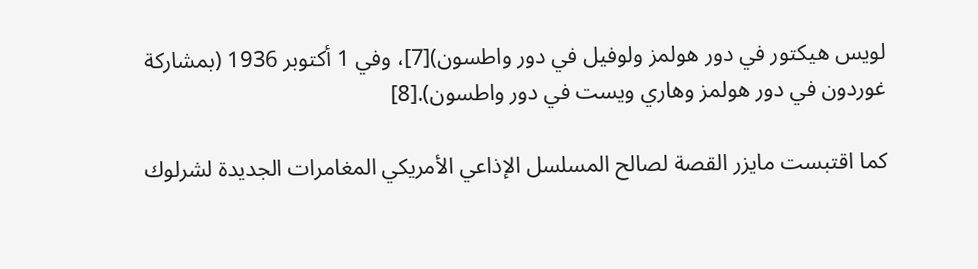لويس هيكتور في دور هولمز ولوفيل في دور واطسون)[7]، وفي 1 أكتوبر 1936 (بمشاركة غوردون في دور هولمز وهاري ويست في دور واطسون).[8]

كما اقتبست مايزر القصة لصالح المسلسل الإذاعي الأمريكي المغامرات الجديدة لشرلوك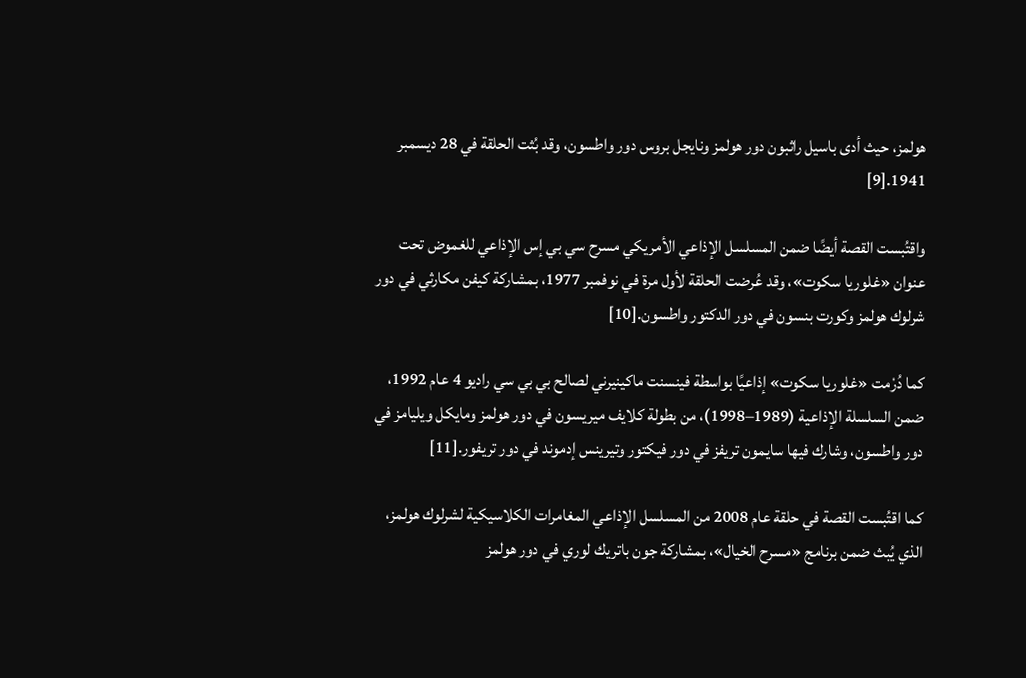هولمز، حيث أدى باسيل راثبون دور هولمز ونايجل بروس دور واطسون، وقد بُثت الحلقة في 28 ديسمبر 1941.[9]

واقتُبست القصة أيضًا ضمن المسلسل الإذاعي الأمريكي مسرح سي بي إس الإذاعي للغموض تحت عنوان «غلوريا سكوت»، وقد عُرضت الحلقة لأول مرة في نوفمبر 1977، بمشاركة كيفن مكارثي في دور شرلوك هولمز وكورت بنسون في دور الدكتور واطسون.[10]

كما دُرْمت «غلوريا سكوت» إذاعيًا بواسطة فينسنت ماكينيرني لصالح بي بي سي راديو 4 عام 1992، ضمن السلسلة الإذاعية (1989–1998)، من بطولة كلايف ميريسون في دور هولمز ومايكل ويليامز في دور واطسون، وشارك فيها سايمون تريفز في دور فيكتور وتيرينس إدموند في دور تريفور.[11]

كما اقتُبست القصة في حلقة عام 2008 من المسلسل الإذاعي المغامرات الكلاسيكية لشرلوك هولمز، الذي يُبث ضمن برنامج «مسرح الخيال»، بمشاركة جون باتريك لوري في دور هولمز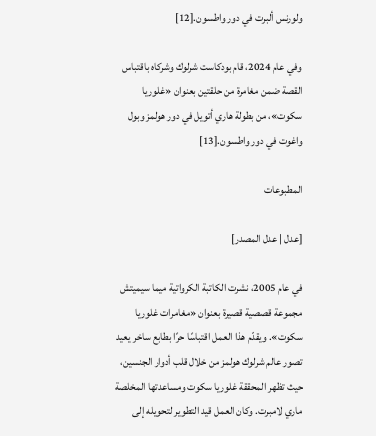ولورنس ألبرت في دور واطسون.[12]

وفي عام 2024، قام بودكاست شرلوك وشركاه باقتباس القصة ضمن مغامرة من حلقتين بعنوان «غلوريا سكوت»، من بطولة هاري أتويل في دور هولمز وبول واغوت في دور واطسون.[13]

المطبوعات

[عدل | عدل المصدر]

في عام 2005، نشرت الكاتبة الكرواتية ميما سيميتش مجموعة قصصية قصيرة بعنوان «مغامرات غلوريا سكوت». ويقدّم هذا العمل اقتباسًا حرًا بطابع ساخر يعيد تصور عالم شرلوك هولمز من خلال قلب أدوار الجنسين، حيث تظهر المحققة غلوريا سكوت ومساعدتها المخلصة ماري لامبرت. وكان العمل قيد التطوير لتحويله إلى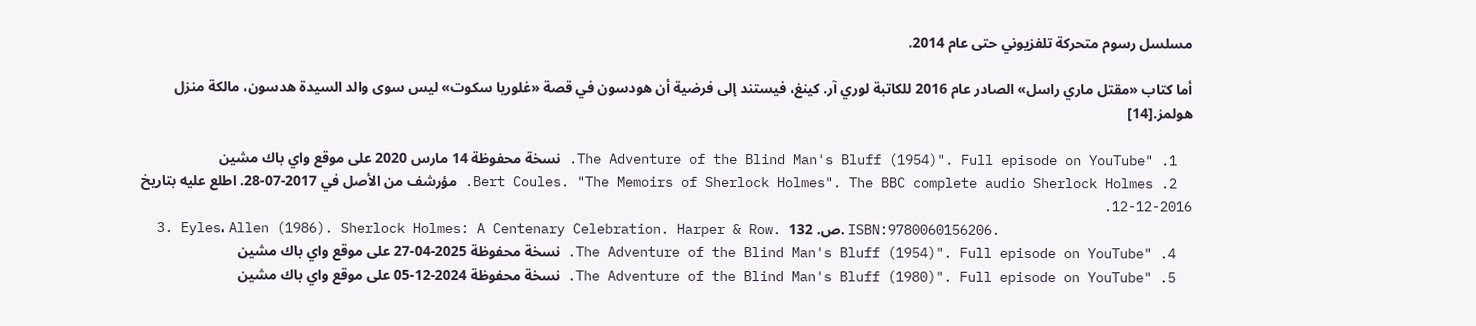مسلسل رسوم متحركة تلفزيوني حتى عام 2014.

أما كتاب «مقتل ماري راسل» الصادر عام 2016 للكاتبة لوري آر. كينغ، فيستند إلى فرضية أن هودسون في قصة «غلوريا سكوت» ليس سوى والد السيدة هدسون، مالكة منزل هولمز.[14]

  1. "The Adventure of the Blind Man's Bluff (1954)". Full episode on YouTube. نسخة محفوظة 14 مارس 2020 على موقع واي باك مشين
  2. Bert Coules. "The Memoirs of Sherlock Holmes". The BBC complete audio Sherlock Holmes. مؤرشف من الأصل في 2017-07-28. اطلع عليه بتاريخ 2016-12-12.
  3. Eyles، Allen (1986). Sherlock Holmes: A Centenary Celebration. Harper & Row. ص. 132. ISBN:9780060156206.
  4. "The Adventure of the Blind Man's Bluff (1954)". Full episode on YouTube. نسخة محفوظة 2025-04-27 على موقع واي باك مشين
  5. "The Adventure of the Blind Man's Bluff (1980)". Full episode on YouTube. نسخة محفوظة 2024-12-05 على موقع واي باك مشين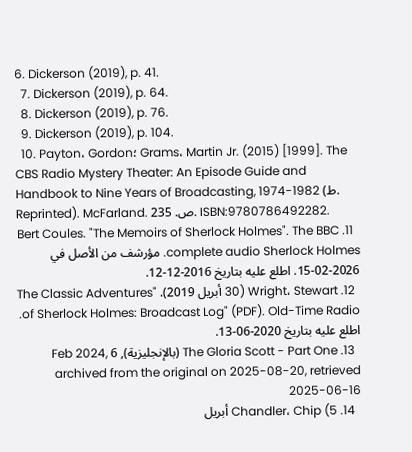6. Dickerson (2019), p. 41.
  7. Dickerson (2019), p. 64.
  8. Dickerson (2019), p. 76.
  9. Dickerson (2019), p. 104.
  10. Payton، Gordon؛ Grams، Martin Jr. (2015) [1999]. The CBS Radio Mystery Theater: An Episode Guide and Handbook to Nine Years of Broadcasting, 1974-1982 (ط. Reprinted). McFarland. ص. 235. ISBN:9780786492282.
  11. Bert Coules. "The Memoirs of Sherlock Holmes". The BBC complete audio Sherlock Holmes. مؤرشف من الأصل في 2026-02-15. اطلع عليه بتاريخ 2016-12-12.
  12. Wright، Stewart (30 أبريل 2019). "The Classic Adventures of Sherlock Holmes: Broadcast Log" (PDF). Old-Time Radio. اطلع عليه بتاريخ 2020-06-13.
  13. The Gloria Scott - Part One (بالإنجليزية), 6 Feb 2024, archived from the original on 2025-08-20, retrieved 2025-06-16
  14. Chandler، Chip (5 أبريل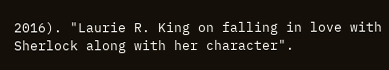2016). "Laurie R. King on falling in love with Sherlock along with her character".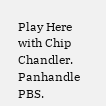Play Here with Chip Chandler. Panhandle PBS.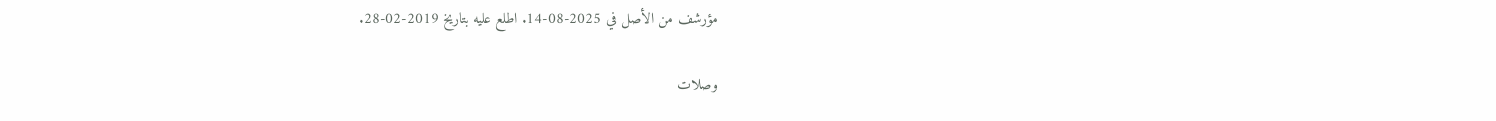مؤرشف من الأصل في 2025-08-14. اطلع عليه بتاريخ 2019-02-28.

وصلات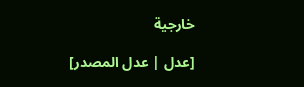خارجية

[عدل | عدل المصدر]